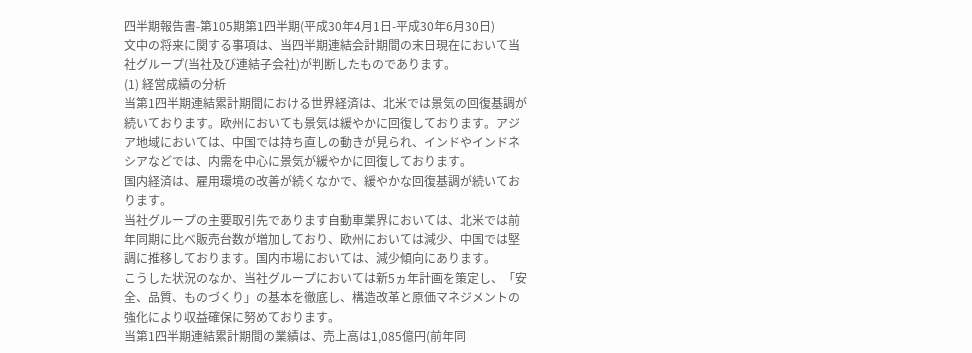四半期報告書-第105期第1四半期(平成30年4月1日-平成30年6月30日)
文中の将来に関する事項は、当四半期連結会計期間の末日現在において当社グループ(当社及び連結子会社)が判断したものであります。
(1) 経営成績の分析
当第1四半期連結累計期間における世界経済は、北米では景気の回復基調が続いております。欧州においても景気は緩やかに回復しております。アジア地域においては、中国では持ち直しの動きが見られ、インドやインドネシアなどでは、内需を中心に景気が緩やかに回復しております。
国内経済は、雇用環境の改善が続くなかで、緩やかな回復基調が続いております。
当社グループの主要取引先であります自動車業界においては、北米では前年同期に比べ販売台数が増加しており、欧州においては減少、中国では堅調に推移しております。国内市場においては、減少傾向にあります。
こうした状況のなか、当社グループにおいては新5ヵ年計画を策定し、「安全、品質、ものづくり」の基本を徹底し、構造改革と原価マネジメントの強化により収益確保に努めております。
当第1四半期連結累計期間の業績は、売上高は1,085億円(前年同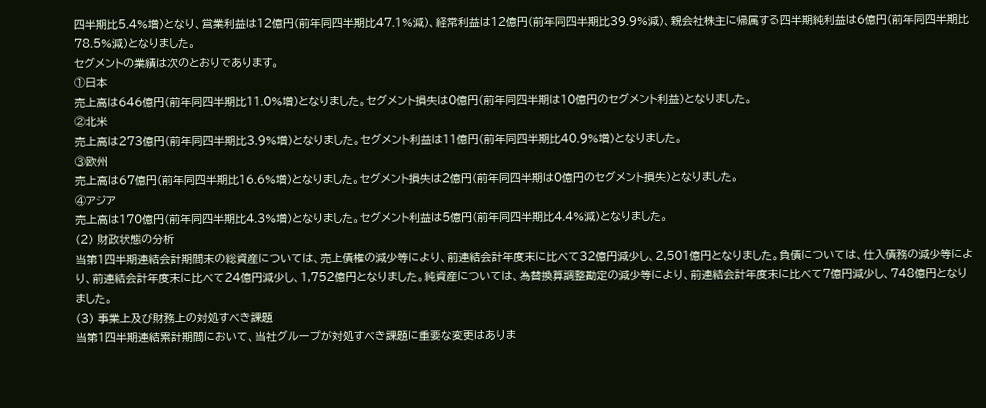四半期比5.4%増)となり、営業利益は12億円(前年同四半期比47.1%減)、経常利益は12億円(前年同四半期比39.9%減)、親会社株主に帰属する四半期純利益は6億円(前年同四半期比78.5%減)となりました。
セグメントの業績は次のとおりであります。
①日本
売上高は646億円(前年同四半期比11.0%増)となりました。セグメント損失は0億円(前年同四半期は10億円のセグメント利益)となりました。
②北米
売上高は273億円(前年同四半期比3.9%増)となりました。セグメント利益は11億円(前年同四半期比40.9%増)となりました。
③欧州
売上高は67億円(前年同四半期比16.6%増)となりました。セグメント損失は2億円(前年同四半期は0億円のセグメント損失)となりました。
④アジア
売上高は170億円(前年同四半期比4.3%増)となりました。セグメント利益は5億円(前年同四半期比4.4%減)となりました。
(2) 財政状態の分析
当第1四半期連結会計期間末の総資産については、売上債権の減少等により、前連結会計年度末に比べて32億円減少し、2,501億円となりました。負債については、仕入債務の減少等により、前連結会計年度末に比べて24億円減少し、1,752億円となりました。純資産については、為替換算調整勘定の減少等により、前連結会計年度末に比べて7億円減少し、748億円となりました。
(3) 事業上及び財務上の対処すべき課題
当第1四半期連結累計期間において、当社グループが対処すべき課題に重要な変更はありま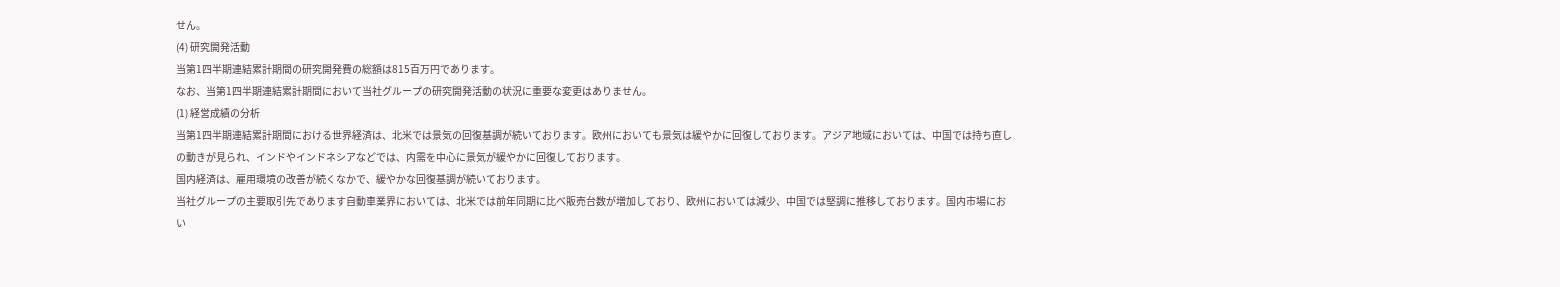せん。
(4) 研究開発活動
当第1四半期連結累計期間の研究開発費の総額は815百万円であります。
なお、当第1四半期連結累計期間において当社グループの研究開発活動の状況に重要な変更はありません。
(1) 経営成績の分析
当第1四半期連結累計期間における世界経済は、北米では景気の回復基調が続いております。欧州においても景気は緩やかに回復しております。アジア地域においては、中国では持ち直しの動きが見られ、インドやインドネシアなどでは、内需を中心に景気が緩やかに回復しております。
国内経済は、雇用環境の改善が続くなかで、緩やかな回復基調が続いております。
当社グループの主要取引先であります自動車業界においては、北米では前年同期に比べ販売台数が増加しており、欧州においては減少、中国では堅調に推移しております。国内市場におい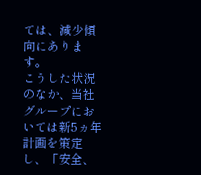ては、減少傾向にあります。
こうした状況のなか、当社グループにおいては新5ヵ年計画を策定し、「安全、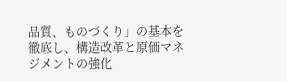品質、ものづくり」の基本を徹底し、構造改革と原価マネジメントの強化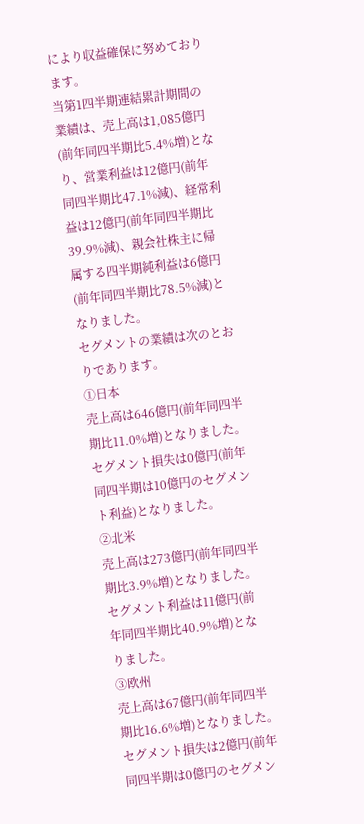により収益確保に努めております。
当第1四半期連結累計期間の業績は、売上高は1,085億円(前年同四半期比5.4%増)となり、営業利益は12億円(前年同四半期比47.1%減)、経常利益は12億円(前年同四半期比39.9%減)、親会社株主に帰属する四半期純利益は6億円(前年同四半期比78.5%減)となりました。
セグメントの業績は次のとおりであります。
①日本
売上高は646億円(前年同四半期比11.0%増)となりました。セグメント損失は0億円(前年同四半期は10億円のセグメント利益)となりました。
②北米
売上高は273億円(前年同四半期比3.9%増)となりました。セグメント利益は11億円(前年同四半期比40.9%増)となりました。
③欧州
売上高は67億円(前年同四半期比16.6%増)となりました。セグメント損失は2億円(前年同四半期は0億円のセグメン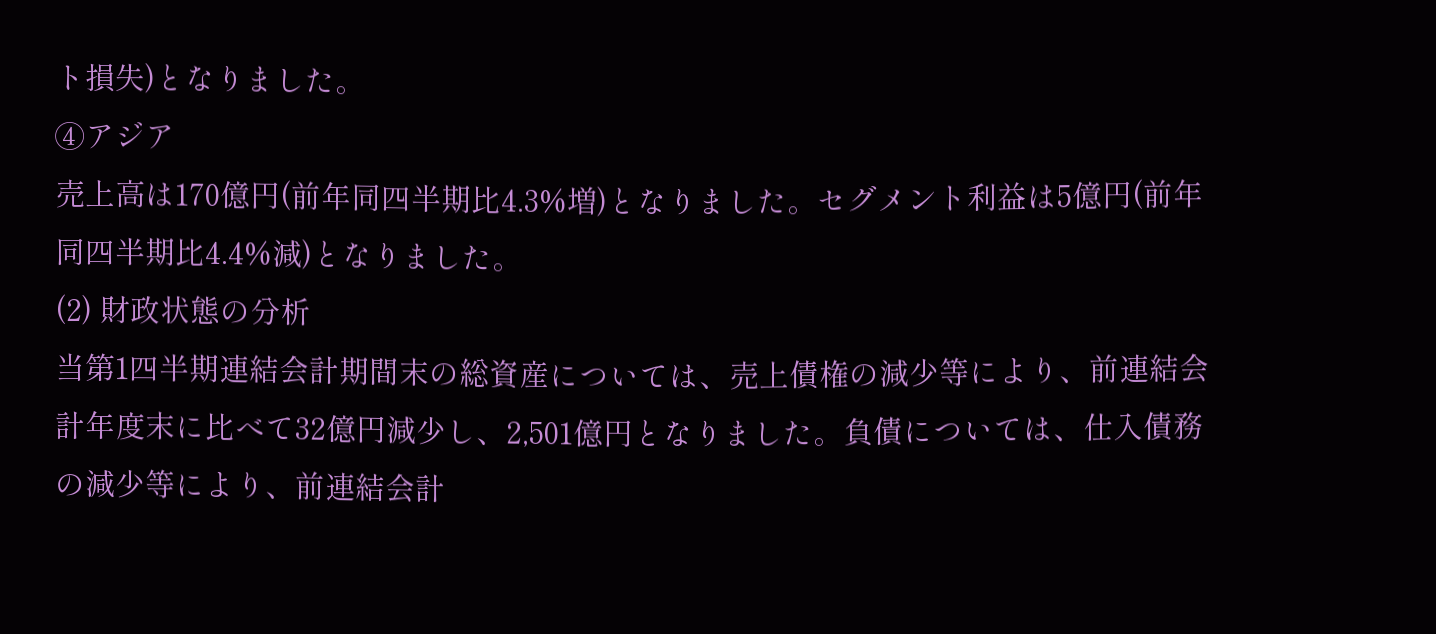ト損失)となりました。
④アジア
売上高は170億円(前年同四半期比4.3%増)となりました。セグメント利益は5億円(前年同四半期比4.4%減)となりました。
(2) 財政状態の分析
当第1四半期連結会計期間末の総資産については、売上債権の減少等により、前連結会計年度末に比べて32億円減少し、2,501億円となりました。負債については、仕入債務の減少等により、前連結会計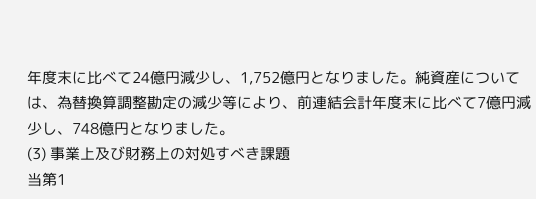年度末に比べて24億円減少し、1,752億円となりました。純資産については、為替換算調整勘定の減少等により、前連結会計年度末に比べて7億円減少し、748億円となりました。
(3) 事業上及び財務上の対処すべき課題
当第1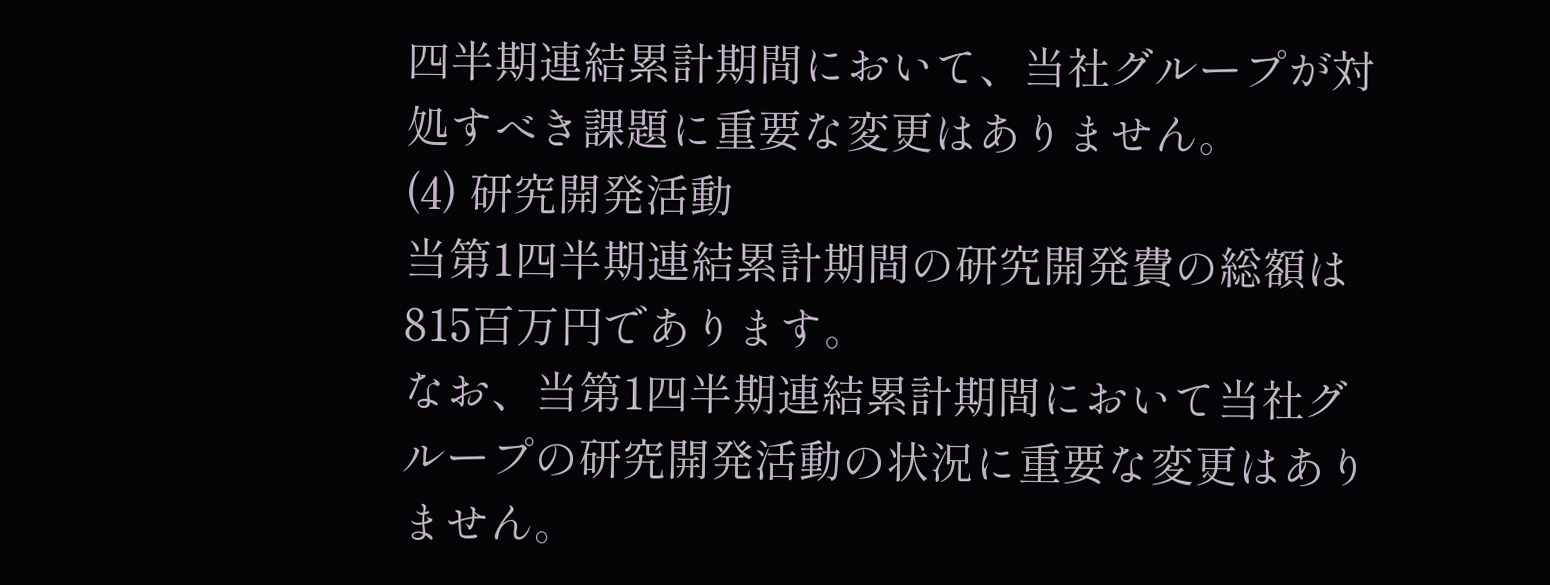四半期連結累計期間において、当社グループが対処すべき課題に重要な変更はありません。
(4) 研究開発活動
当第1四半期連結累計期間の研究開発費の総額は815百万円であります。
なお、当第1四半期連結累計期間において当社グループの研究開発活動の状況に重要な変更はありません。